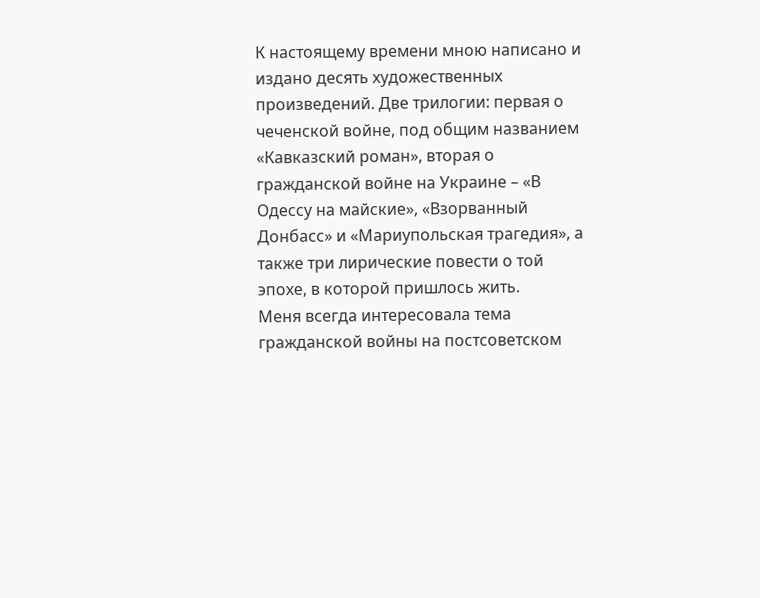К настоящему времени мною написано и издано десять художественных произведений. Две трилогии: первая о чеченской войне, под общим названием «Кавказский роман», вторая о гражданской войне на Украине – «В Одессу на майские», «Взорванный Донбасс» и «Мариупольская трагедия», а также три лирические повести о той эпохе, в которой пришлось жить.
Меня всегда интересовала тема гражданской войны на постсоветском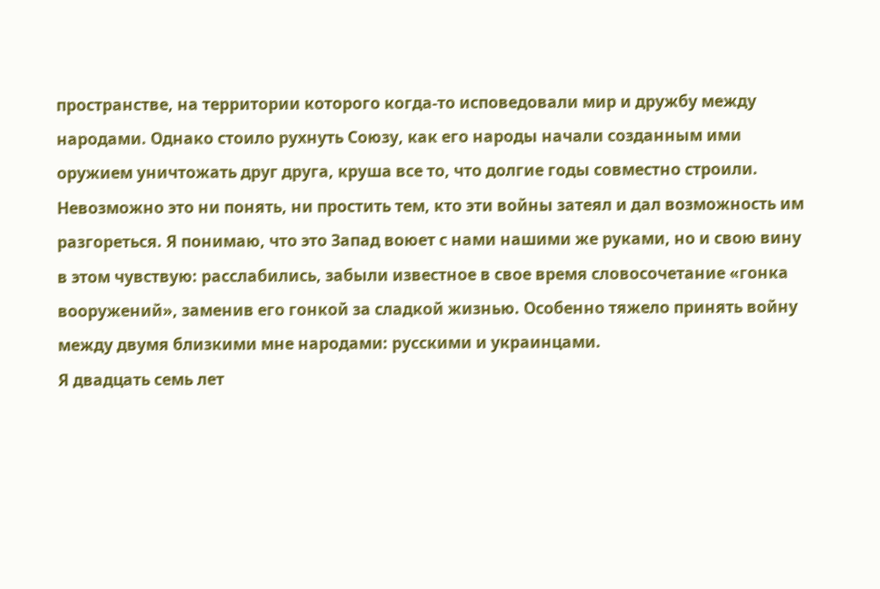пространстве, на территории которого когда-то исповедовали мир и дружбу между народами. Однако стоило рухнуть Союзу, как его народы начали созданным ими оружием уничтожать друг друга, круша все то, что долгие годы совместно строили. Невозможно это ни понять, ни простить тем, кто эти войны затеял и дал возможность им разгореться. Я понимаю, что это Запад воюет с нами нашими же руками, но и свою вину в этом чувствую: расслабились, забыли известное в свое время словосочетание «гонка вооружений», заменив его гонкой за сладкой жизнью. Особенно тяжело принять войну между двумя близкими мне народами: русскими и украинцами.
Я двадцать семь лет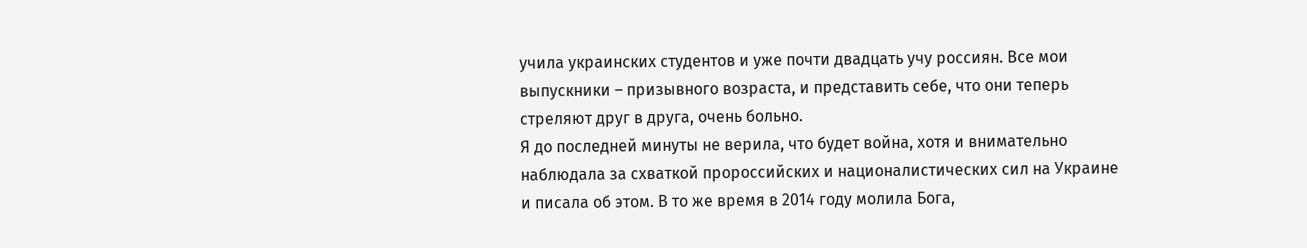учила украинских студентов и уже почти двадцать учу россиян. Все мои выпускники – призывного возраста, и представить себе, что они теперь стреляют друг в друга, очень больно.
Я до последней минуты не верила, что будет война, хотя и внимательно наблюдала за схваткой пророссийских и националистических сил на Украине и писала об этом. В то же время в 2014 году молила Бога,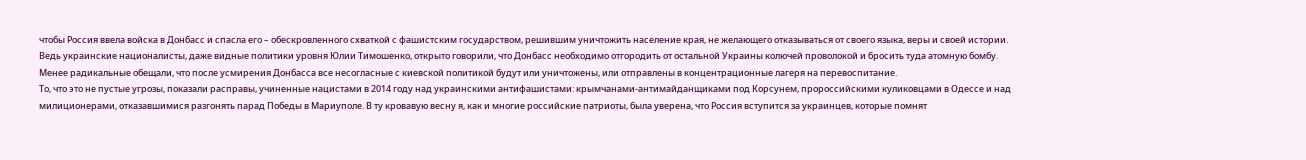чтобы Россия ввела войска в Донбасс и спасла его – обескровленного схваткой с фашистским государством, решившим уничтожить население края, не желающего отказываться от своего языка, веры и своей истории. Ведь украинские националисты, даже видные политики уровня Юлии Тимошенко, открыто говорили, что Донбасс необходимо отгородить от остальной Украины колючей проволокой и бросить туда атомную бомбу. Менее радикальные обещали, что после усмирения Донбасса все несогласные с киевской политикой будут или уничтожены, или отправлены в концентрационные лагеря на перевоспитание.
То, что это не пустые угрозы, показали расправы, учиненные нацистами в 2014 году над украинскими антифашистами: крымчанами-антимайданщиками под Корсунем, пророссийскими куликовцами в Одессе и над милиционерами, отказавшимися разгонять парад Победы в Мариуполе. В ту кровавую весну я, как и многие российские патриоты, была уверена, что Россия вступится за украинцев, которые помнят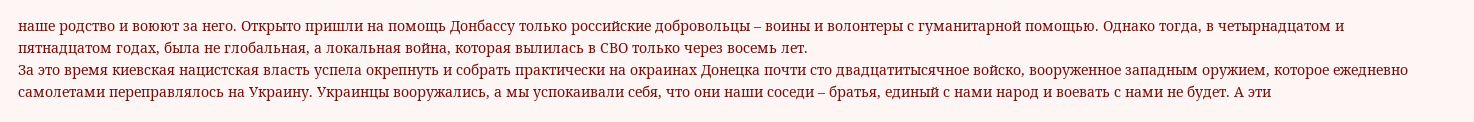наше родство и воюют за него. Открыто пришли на помощь Донбассу только российские добровольцы – воины и волонтеры с гуманитарной помощью. Однако тогда, в четырнадцатом и пятнадцатом годах, была не глобальная, а локальная война, которая вылилась в СВО только через восемь лет.
За это время киевская нацистская власть успела окрепнуть и собрать практически на окраинах Донецка почти сто двадцатитысячное войско, вооруженное западным оружием, которое ежедневно самолетами переправлялось на Украину. Украинцы вооружались, а мы успокаивали себя, что они наши соседи – братья, единый с нами народ и воевать с нами не будет. А эти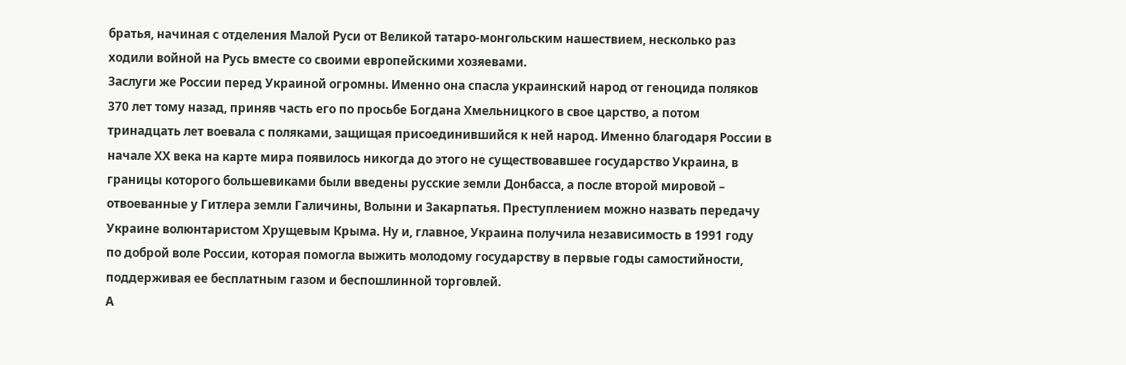братья, начиная с отделения Малой Руси от Великой татаро-монгольским нашествием, несколько раз ходили войной на Русь вместе со своими европейскими хозяевами.
Заслуги же России перед Украиной огромны. Именно она спасла украинский народ от геноцида поляков 370 лет тому назад, приняв часть его по просьбе Богдана Хмельницкого в свое царство, а потом тринадцать лет воевала с поляками, защищая присоединившийся к ней народ. Именно благодаря России в начале ХХ века на карте мира появилось никогда до этого не существовавшее государство Украина, в границы которого большевиками были введены русские земли Донбасса, а после второй мировой – отвоеванные у Гитлера земли Галичины, Волыни и Закарпатья. Преступлением можно назвать передачу Украине волюнтаристом Хрущевым Крыма. Ну и, главное, Украина получила независимость в 1991 году по доброй воле России, которая помогла выжить молодому государству в первые годы самостийности, поддерживая ее бесплатным газом и беспошлинной торговлей.
А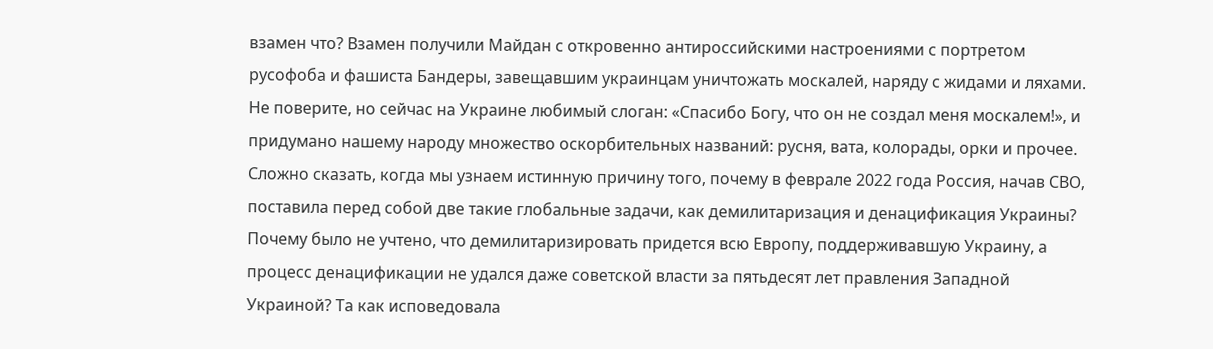взамен что? Взамен получили Майдан с откровенно антироссийскими настроениями с портретом русофоба и фашиста Бандеры, завещавшим украинцам уничтожать москалей, наряду с жидами и ляхами. Не поверите, но сейчас на Украине любимый слоган: «Спасибо Богу, что он не создал меня москалем!», и придумано нашему народу множество оскорбительных названий: русня, вата, колорады, орки и прочее.
Сложно сказать, когда мы узнаем истинную причину того, почему в феврале 2022 года Россия, начав СВО, поставила перед собой две такие глобальные задачи, как демилитаризация и денацификация Украины? Почему было не учтено, что демилитаризировать придется всю Европу, поддерживавшую Украину, а процесс денацификации не удался даже советской власти за пятьдесят лет правления Западной Украиной? Та как исповедовала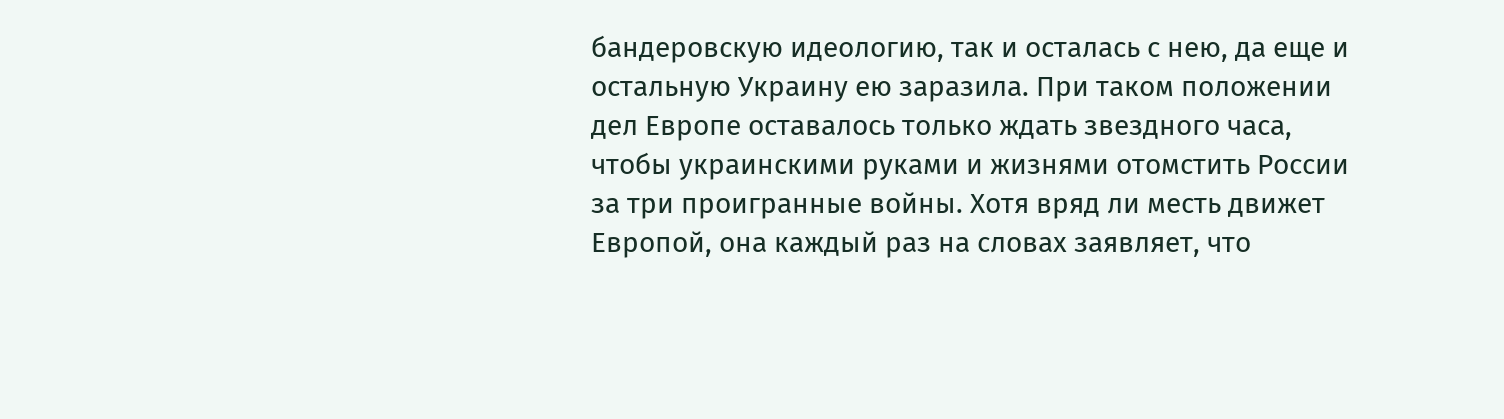бандеровскую идеологию, так и осталась с нею, да еще и остальную Украину ею заразила. При таком положении дел Европе оставалось только ждать звездного часа, чтобы украинскими руками и жизнями отомстить России за три проигранные войны. Хотя вряд ли месть движет Европой, она каждый раз на словах заявляет, что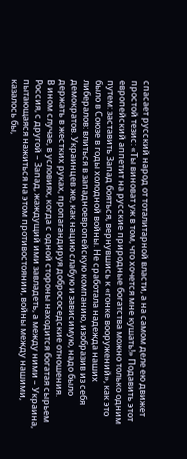спасает русский народ от тоталитарной власти, а на самом деле ею движет простой тезис: «Ты виноват уж в том, что хочется мне кушать!» Подавить этот европейский аппетит на русские природные богатства можно только одним путем: заставить Запад бояться, вернувшись к «гонке вооружений», как это было в Союзе в годы холодной войны. Не сработала надежда наших либералов: влиться в западноевропейскую компанию, изобразив из себя демократов. Украинцев же, как нацию слабую и зависимую, надо было держать в жестких руках, пропагандируя добрососедские отношения.
В ином случае, в условиях, когда с одной стороны находится богатая сырьем Россия, с другой – Запад, жаждущий ими завладеть, а между ними – Украина, пытающаяся нажиться на этом противостоянии, войны между нашими, казалось бы,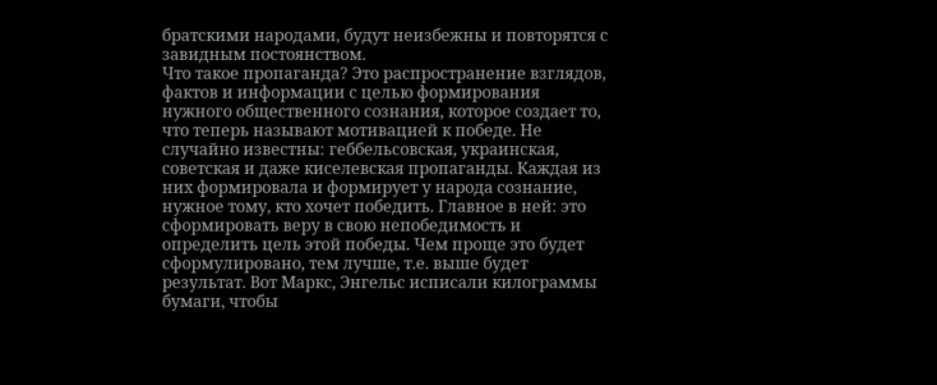братскими народами, будут неизбежны и повторятся с завидным постоянством.
Что такое пропаганда? Это распространение взглядов, фактов и информации с целью формирования нужного общественного сознания, которое создает то, что теперь называют мотивацией к победе. Не случайно известны: геббельсовская, украинская, советская и даже киселевская пропаганды. Каждая из них формировала и формирует у народа сознание, нужное тому, кто хочет победить. Главное в ней: это сформировать веру в свою непобедимость и определить цель этой победы. Чем проще это будет сформулировано, тем лучше, т.е. выше будет результат. Вот Маркс, Энгельс исписали килограммы бумаги, чтобы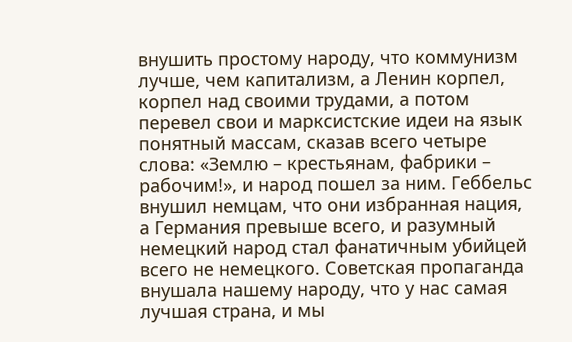внушить простому народу, что коммунизм лучше, чем капитализм, а Ленин корпел, корпел над своими трудами, а потом перевел свои и марксистские идеи на язык понятный массам, сказав всего четыре слова: «Землю – крестьянам, фабрики – рабочим!», и народ пошел за ним. Геббельс внушил немцам, что они избранная нация, а Германия превыше всего, и разумный немецкий народ стал фанатичным убийцей всего не немецкого. Советская пропаганда внушала нашему народу, что у нас самая лучшая страна, и мы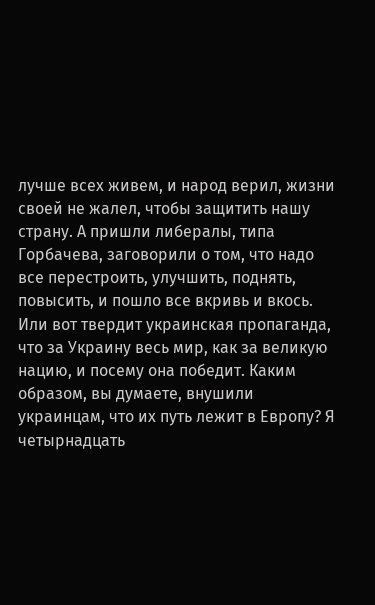лучше всех живем, и народ верил, жизни своей не жалел, чтобы защитить нашу страну. А пришли либералы, типа Горбачева, заговорили о том, что надо все перестроить, улучшить, поднять, повысить, и пошло все вкривь и вкось.
Или вот твердит украинская пропаганда, что за Украину весь мир, как за великую нацию, и посему она победит. Каким образом, вы думаете, внушили украинцам, что их путь лежит в Европу? Я четырнадцать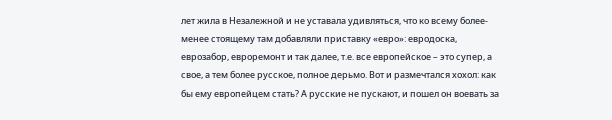лет жила в Незалежной и не уставала удивляться, что ко всему более-менее стоящему там добавляли приставку «евро»: евродоска, еврозабор, евроремонт и так далее, т.е. все европейское – это супер, а свое, а тем более русское, полное дерьмо. Вот и размечтался хохол: как бы ему европейцем стать? А русские не пускают, и пошел он воевать за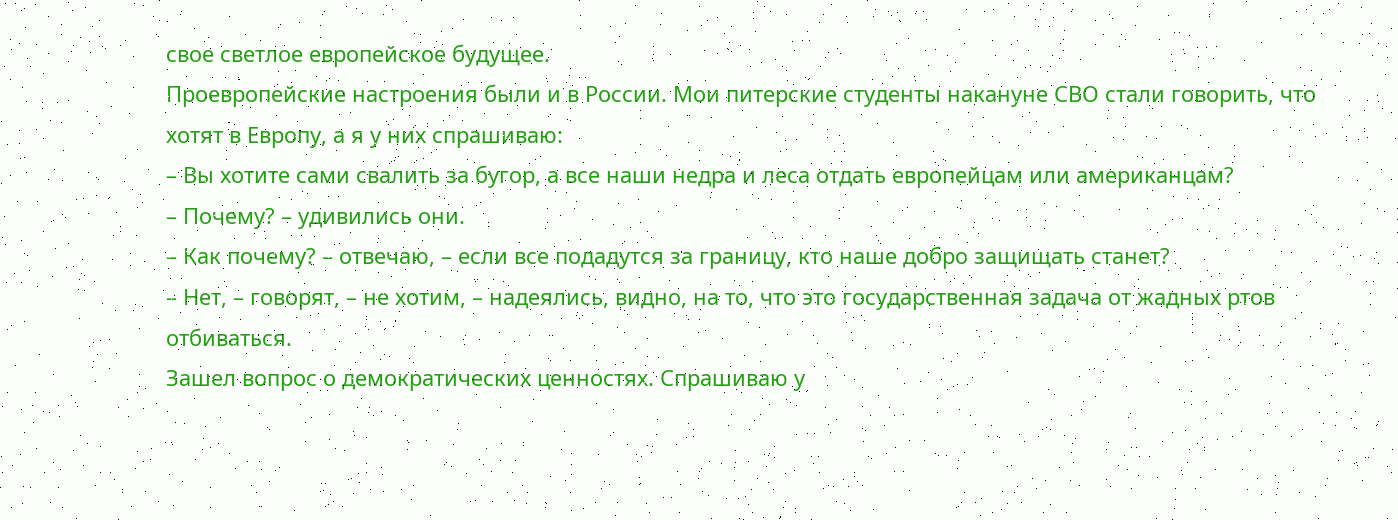свое светлое европейское будущее.
Проевропейские настроения были и в России. Мои питерские студенты накануне СВО стали говорить, что хотят в Европу, а я у них спрашиваю:
– Вы хотите сами свалить за бугор, а все наши недра и леса отдать европейцам или американцам?
– Почему? – удивились они.
– Как почему? – отвечаю, – если все подадутся за границу, кто наше добро защищать станет?
– Нет, – говорят, – не хотим, – надеялись, видно, на то, что это государственная задача от жадных ртов отбиваться.
Зашел вопрос о демократических ценностях. Спрашиваю у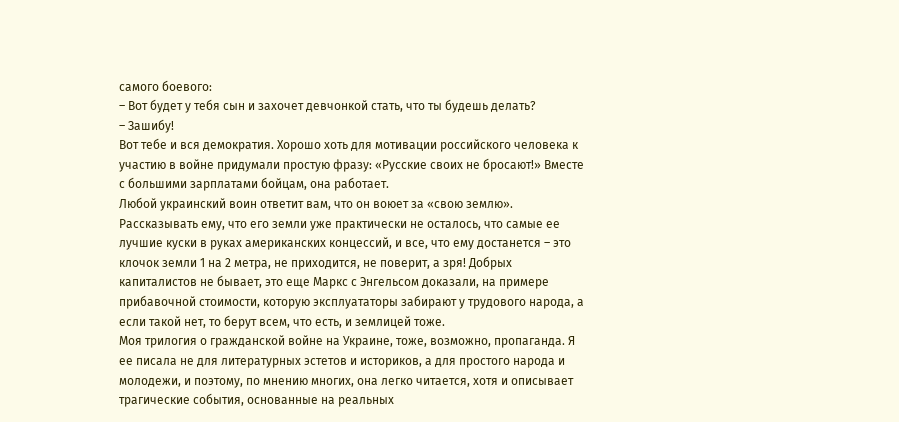самого боевого:
– Вот будет у тебя сын и захочет девчонкой стать, что ты будешь делать?
– Зашибу!
Вот тебе и вся демократия. Хорошо хоть для мотивации российского человека к участию в войне придумали простую фразу: «Русские своих не бросают!» Вместе с большими зарплатами бойцам, она работает.
Любой украинский воин ответит вам, что он воюет за «свою землю». Рассказывать ему, что его земли уже практически не осталось, что самые ее лучшие куски в руках американских концессий, и все, что ему достанется – это клочок земли 1 на 2 метра, не приходится, не поверит, а зря! Добрых капиталистов не бывает, это еще Маркс с Энгельсом доказали, на примере прибавочной стоимости, которую эксплуататоры забирают у трудового народа, а если такой нет, то берут всем, что есть, и землицей тоже.
Моя трилогия о гражданской войне на Украине, тоже, возможно, пропаганда. Я ее писала не для литературных эстетов и историков, а для простого народа и молодежи, и поэтому, по мнению многих, она легко читается, хотя и описывает трагические события, основанные на реальных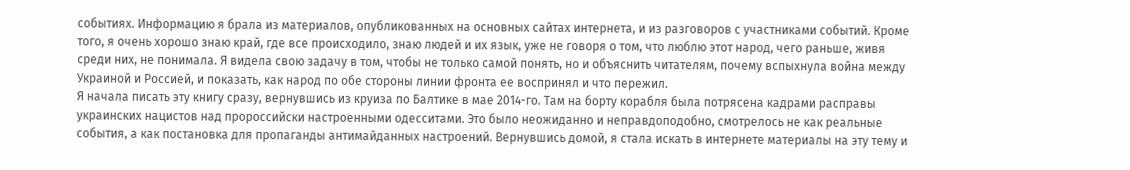событиях. Информацию я брала из материалов, опубликованных на основных сайтах интернета, и из разговоров с участниками событий. Кроме того, я очень хорошо знаю край, где все происходило, знаю людей и их язык, уже не говоря о том, что люблю этот народ, чего раньше, живя среди них, не понимала. Я видела свою задачу в том, чтобы не только самой понять, но и объяснить читателям, почему вспыхнула война между Украиной и Россией, и показать, как народ по обе стороны линии фронта ее воспринял и что пережил.
Я начала писать эту книгу сразу, вернувшись из круиза по Балтике в мае 2014-го. Там на борту корабля была потрясена кадрами расправы украинских нацистов над пророссийски настроенными одесситами. Это было неожиданно и неправдоподобно, смотрелось не как реальные события, а как постановка для пропаганды антимайданных настроений. Вернувшись домой, я стала искать в интернете материалы на эту тему и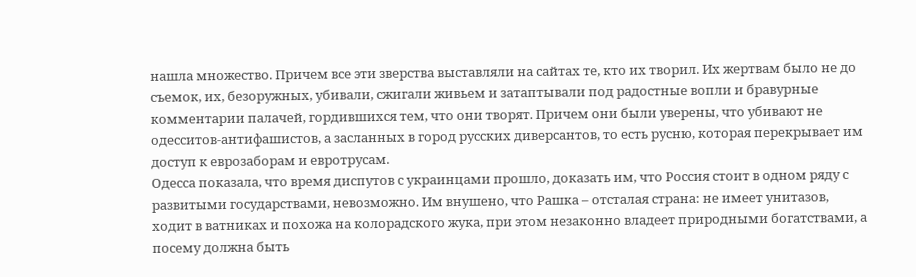нашла множество. Причем все эти зверства выставляли на сайтах те, кто их творил. Их жертвам было не до съемок, их, безоружных, убивали, сжигали живьем и затаптывали под радостные вопли и бравурные комментарии палачей, гордившихся тем, что они творят. Причем они были уверены, что убивают не одесситов-антифашистов, а засланных в город русских диверсантов, то есть русню, которая перекрывает им доступ к еврозаборам и евротрусам.
Одесса показала, что время диспутов с украинцами прошло, доказать им, что Россия стоит в одном ряду с развитыми государствами, невозможно. Им внушено, что Рашка – отсталая страна: не имеет унитазов, ходит в ватниках и похожа на колорадского жука, при этом незаконно владеет природными богатствами, а посему должна быть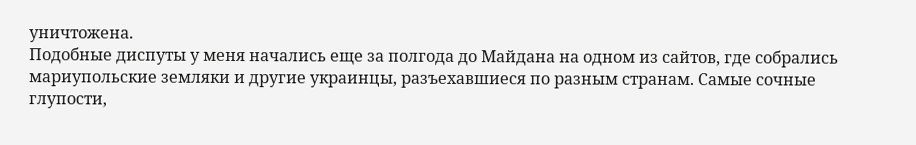уничтожена.
Подобные диспуты у меня начались еще за полгода до Майдана на одном из сайтов, где собрались мариупольские земляки и другие украинцы, разъехавшиеся по разным странам. Самые сочные глупости,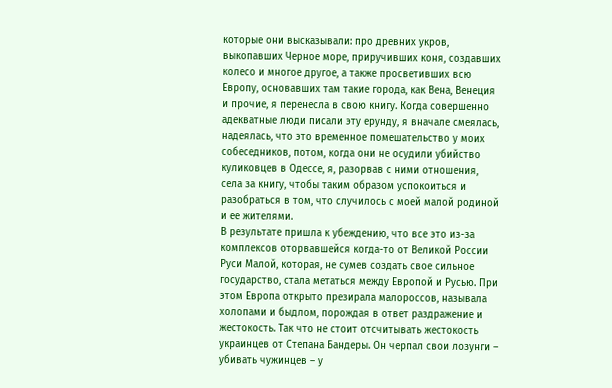которые они высказывали: про древних укров, выкопавших Черное море, приручивших коня, создавших колесо и многое другое, а также просветивших всю Европу, основавших там такие города, как Вена, Венеция и прочие, я перенесла в свою книгу. Когда совершенно адекватные люди писали эту ерунду, я вначале смеялась, надеялась, что это временное помешательство у моих собеседников, потом, когда они не осудили убийство куликовцев в Одессе, я, разорвав с ними отношения, села за книгу, чтобы таким образом успокоиться и разобраться в том, что случилось с моей малой родиной и ее жителями.
В результате пришла к убеждению, что все это из-за комплексов оторвавшейся когда-то от Великой России Руси Малой, которая, не сумев создать свое сильное государство, стала метаться между Европой и Русью. При этом Европа открыто презирала малороссов, называла холопами и быдлом, порождая в ответ раздражение и жестокость. Так что не стоит отсчитывать жестокость украинцев от Степана Бандеры. Он черпал свои лозунги – убивать чужинцев – у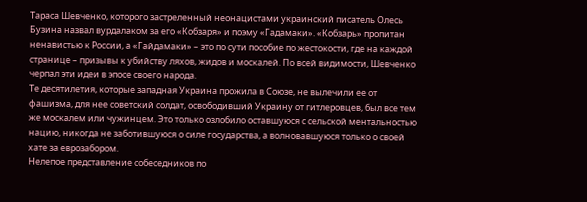Тараса Шевченко, которого застреленный неонацистами украинский писатель Олесь Бузина назвал вурдалаком за его «Кобзаря» и поэму «Гадамаки». «Кобзарь» пропитан ненавистью к России, а «Гайдамаки» – это по сути пособие по жестокости, где на каждой странице – призывы к убийству ляхов, жидов и москалей. По всей видимости, Шевченко черпал эти идеи в эпосе своего народа.
Те десятилетия, которые западная Украина прожила в Союзе, не вылечили ее от фашизма, для нее советский солдат, освободивший Украину от гитлеровцев, был все тем же москалем или чужинцем. Это только озлобило оставшуюся с сельской ментальностью нацию, никогда не заботившуюся о силе государства, а волновавшуюся только о своей хате за еврозабором.
Нелепое представление собеседников по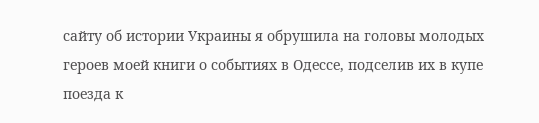сайту об истории Украины я обрушила на головы молодых героев моей книги о событиях в Одессе, подселив их в купе поезда к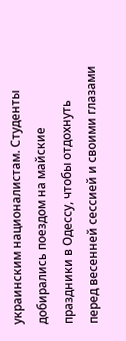украинским националистам. Студенты добирались поездом на майские праздники в Одессу, чтобы отдохнуть перед весенней сессией и своими глазами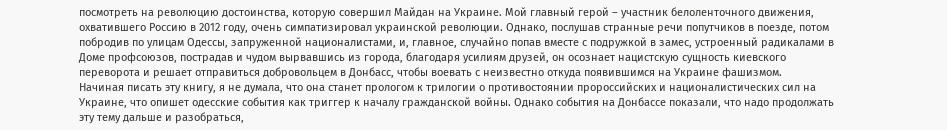посмотреть на революцию достоинства, которую совершил Майдан на Украине. Мой главный герой – участник белоленточного движения, охватившего Россию в 2012 году, очень симпатизировал украинской революции. Однако, послушав странные речи попутчиков в поезде, потом побродив по улицам Одессы, запруженной националистами, и, главное, случайно попав вместе с подружкой в замес, устроенный радикалами в Доме профсоюзов, пострадав и чудом вырвавшись из города, благодаря усилиям друзей, он осознает нацистскую сущность киевского переворота и решает отправиться добровольцем в Донбасс, чтобы воевать с неизвестно откуда появившимся на Украине фашизмом.
Начиная писать эту книгу, я не думала, что она станет прологом к трилогии о противостоянии пророссийских и националистических сил на Украине, что опишет одесские события как триггер к началу гражданской войны. Однако события на Донбассе показали, что надо продолжать эту тему дальше и разобраться,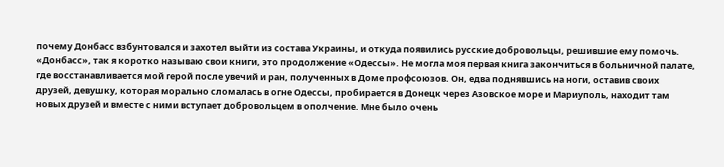почему Донбасс взбунтовался и захотел выйти из состава Украины, и откуда появились русские добровольцы, решившие ему помочь.
«Донбасс», так я коротко называю свои книги, это продолжение «Одессы». Не могла моя первая книга закончиться в больничной палате, где восстанавливается мой герой после увечий и ран, полученных в Доме профсоюзов. Он, едва поднявшись на ноги, оставив своих друзей, девушку, которая морально сломалась в огне Одессы, пробирается в Донецк через Азовское море и Мариуполь, находит там новых друзей и вместе с ними вступает добровольцем в ополчение. Мне было очень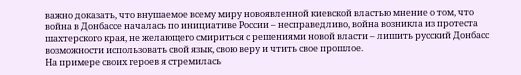важно доказать, что внушаемое всему миру новоявленной киевской властью мнение о том, что война в Донбассе началась по инициативе России – несправедливо, война возникла из протеста шахтерского края, не желающего смириться с решениями новой власти – лишить русский Донбасс возможности использовать свой язык, свою веру и чтить свое прошлое.
На примере своих героев я стремилась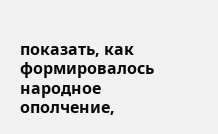показать, как формировалось народное ополчение,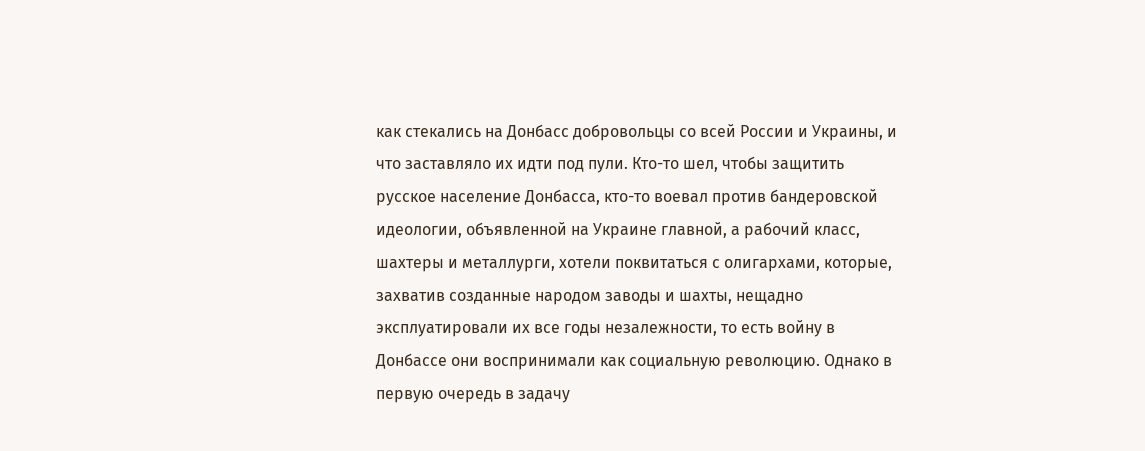как стекались на Донбасс добровольцы со всей России и Украины, и что заставляло их идти под пули. Кто-то шел, чтобы защитить русское население Донбасса, кто-то воевал против бандеровской идеологии, объявленной на Украине главной, а рабочий класс, шахтеры и металлурги, хотели поквитаться с олигархами, которые, захватив созданные народом заводы и шахты, нещадно эксплуатировали их все годы незалежности, то есть войну в Донбассе они воспринимали как социальную революцию. Однако в первую очередь в задачу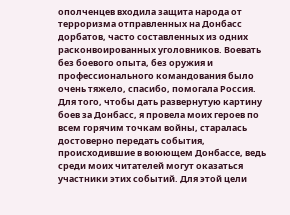ополченцев входила защита народа от терроризма отправленных на Донбасс дорбатов, часто составленных из одних расконвоированных уголовников. Воевать без боевого опыта, без оружия и профессионального командования было очень тяжело, спасибо, помогала Россия.
Для того, чтобы дать развернутую картину боев за Донбасс, я провела моих героев по всем горячим точкам войны, старалась достоверно передать события, происходившие в воюющем Донбассе, ведь среди моих читателей могут оказаться участники этих событий. Для этой цели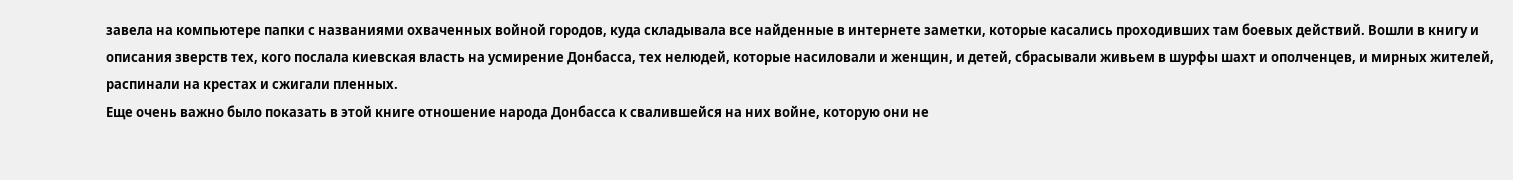завела на компьютере папки с названиями охваченных войной городов, куда складывала все найденные в интернете заметки, которые касались проходивших там боевых действий. Вошли в книгу и описания зверств тех, кого послала киевская власть на усмирение Донбасса, тех нелюдей, которые насиловали и женщин, и детей, сбрасывали живьем в шурфы шахт и ополченцев, и мирных жителей, распинали на крестах и сжигали пленных.
Еще очень важно было показать в этой книге отношение народа Донбасса к свалившейся на них войне, которую они не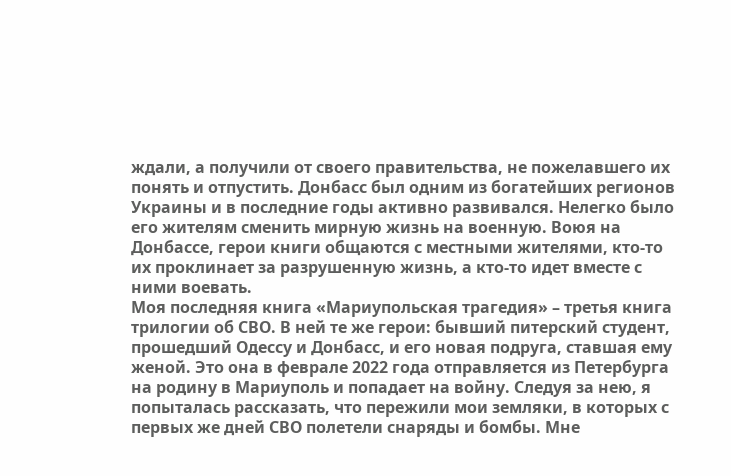ждали, а получили от своего правительства, не пожелавшего их понять и отпустить. Донбасс был одним из богатейших регионов Украины и в последние годы активно развивался. Нелегко было его жителям сменить мирную жизнь на военную. Воюя на Донбассе, герои книги общаются с местными жителями, кто-то их проклинает за разрушенную жизнь, а кто-то идет вместе с ними воевать.
Моя последняя книга «Мариупольская трагедия» – третья книга трилогии об СВО. В ней те же герои: бывший питерский студент, прошедший Одессу и Донбасс, и его новая подруга, ставшая ему женой. Это она в феврале 2022 года отправляется из Петербурга на родину в Мариуполь и попадает на войну. Следуя за нею, я попыталась рассказать, что пережили мои земляки, в которых с первых же дней СВО полетели снаряды и бомбы. Мне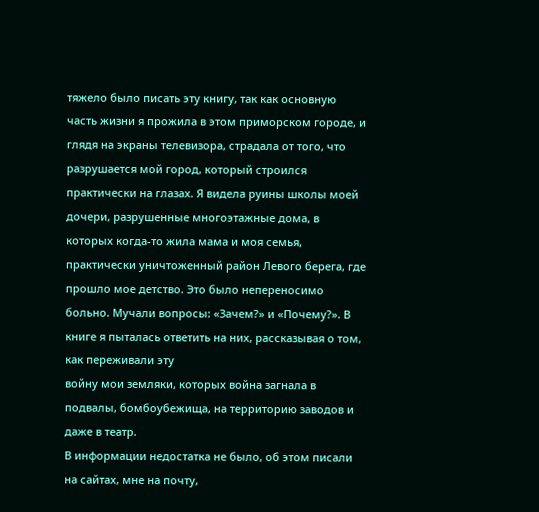тяжело было писать эту книгу, так как основную часть жизни я прожила в этом приморском городе, и глядя на экраны телевизора, страдала от того, что разрушается мой город, который строился практически на глазах. Я видела руины школы моей дочери, разрушенные многоэтажные дома, в которых когда-то жила мама и моя семья, практически уничтоженный район Левого берега, где прошло мое детство. Это было непереносимо больно. Мучали вопросы: «Зачем?» и «Почему?». В книге я пыталась ответить на них, рассказывая о том, как переживали эту
войну мои земляки, которых война загнала в подвалы, бомбоубежища, на территорию заводов и даже в театр.
В информации недостатка не было, об этом писали на сайтах, мне на почту,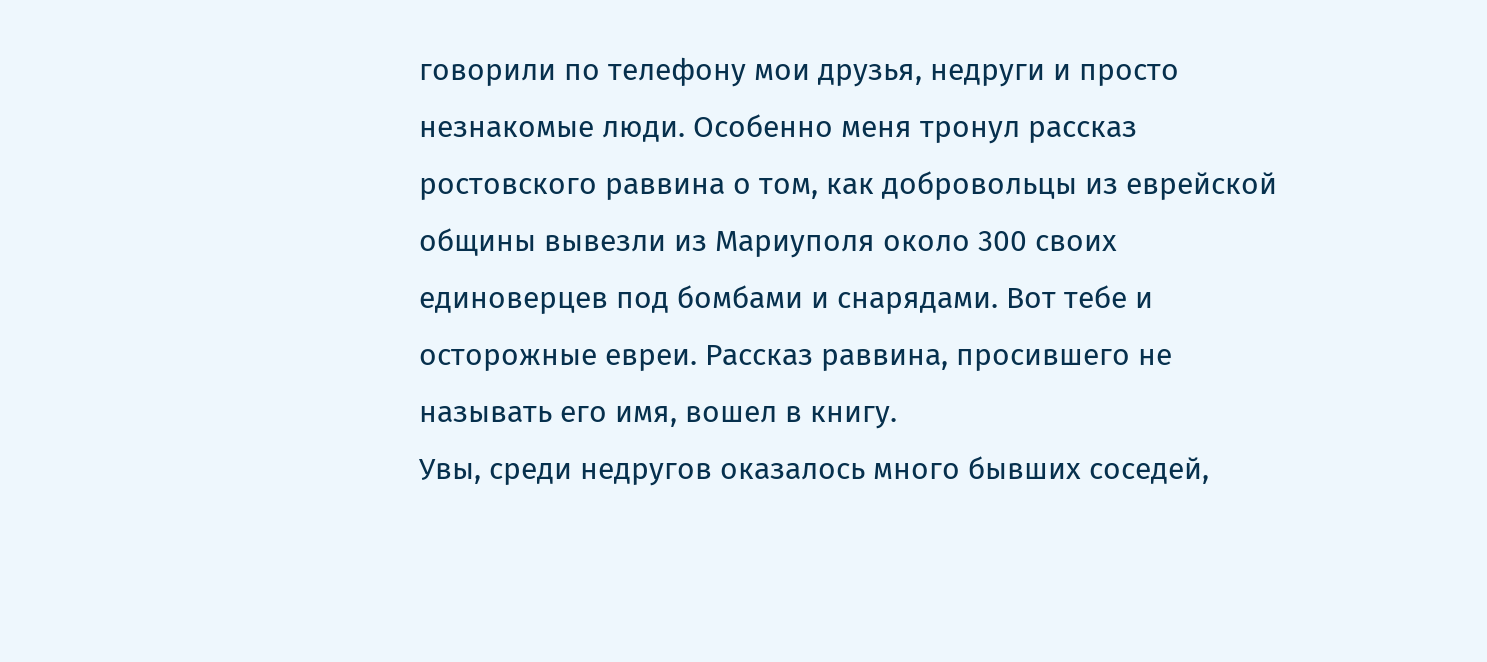говорили по телефону мои друзья, недруги и просто незнакомые люди. Особенно меня тронул рассказ ростовского раввина о том, как добровольцы из еврейской общины вывезли из Мариуполя около 300 своих единоверцев под бомбами и снарядами. Вот тебе и осторожные евреи. Рассказ раввина, просившего не называть его имя, вошел в книгу.
Увы, среди недругов оказалось много бывших соседей,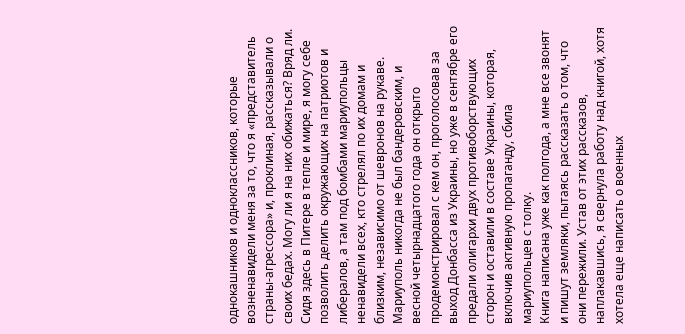однокашников и одноклассников, которые возненавидели меня за то, что я «представитель страны-агрессора» и, проклиная, рассказывали о своих бедах. Могу ли я на них обижаться? Вряд ли. Сидя здесь в Питере в тепле и мире, я могу себе позволить делить окружающих на патриотов и либералов, а там под бомбами мариупольцы ненавидели всех, кто стрелял по их домам и близким, независимо от шевронов на рукаве.
Мариуполь никогда не был бандеровским, и весной четырнадцатого года он открыто продемонстрировал с кем он, проголосовав за выход Донбасса из Украины, но уже в сентябре его предали олигархи двух противоборствующих сторон и оставили в составе Украины, которая, включив активную пропаганду, сбила мариупольцев с толку.
Книга написана уже как полгода, а мне все звонят и пишут земляки, пытаясь рассказать о том, что они пережили. Устав от этих рассказов, наплакавшись, я свернула работу над книгой, хотя хотела еще написать о военных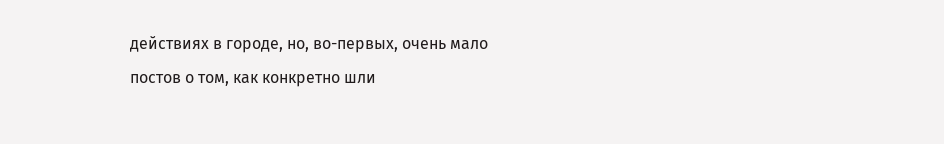действиях в городе, но, во-первых, очень мало постов о том, как конкретно шли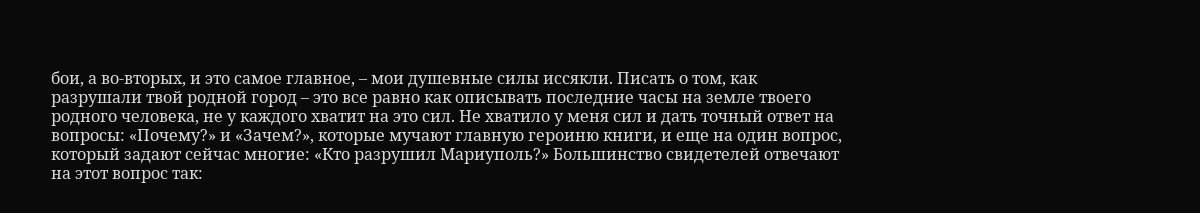бои, а во-вторых, и это самое главное, – мои душевные силы иссякли. Писать о том, как разрушали твой родной город – это все равно как описывать последние часы на земле твоего родного человека, не у каждого хватит на это сил. Не хватило у меня сил и дать точный ответ на вопросы: «Почему?» и «Зачем?», которые мучают главную героиню книги, и еще на один вопрос, который задают сейчас многие: «Кто разрушил Мариуполь?» Большинство свидетелей отвечают на этот вопрос так: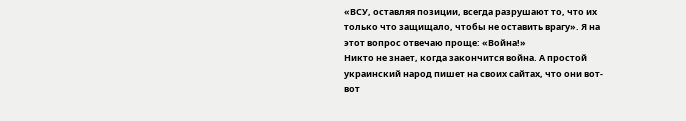«ВСУ, оставляя позиции, всегда разрушают то, что их только что защищало, чтобы не оставить врагу». Я на этот вопрос отвечаю проще: «Война!»
Никто не знает, когда закончится война. А простой украинский народ пишет на своих сайтах, что они вот-вот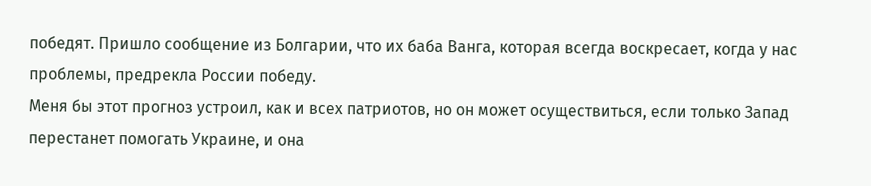победят. Пришло сообщение из Болгарии, что их баба Ванга, которая всегда воскресает, когда у нас проблемы, предрекла России победу.
Меня бы этот прогноз устроил, как и всех патриотов, но он может осуществиться, если только Запад перестанет помогать Украине, и она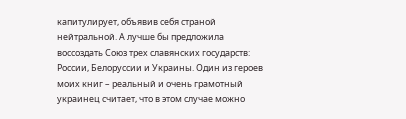капитулирует, объявив себя страной нейтральной. А лучше бы предложила воссоздать Союз трех славянских государств: России, Белоруссии и Украины. Один из героев моих книг – реальный и очень грамотный украинец считает, что в этом случае можно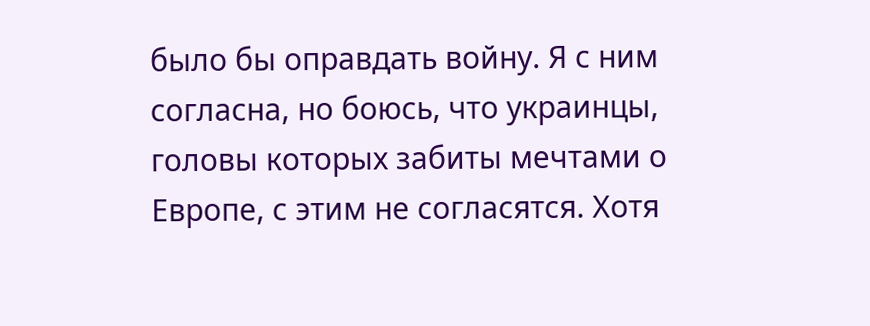было бы оправдать войну. Я с ним согласна, но боюсь, что украинцы, головы которых забиты мечтами о Европе, с этим не согласятся. Хотя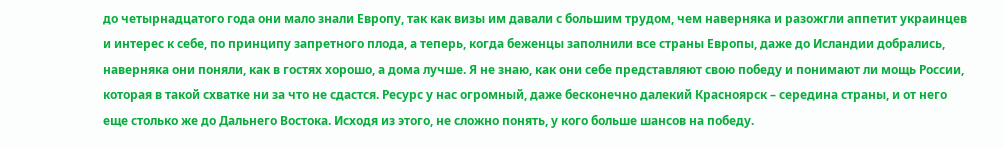до четырнадцатого года они мало знали Европу, так как визы им давали с большим трудом, чем наверняка и разожгли аппетит украинцев и интерес к себе, по принципу запретного плода, а теперь, когда беженцы заполнили все страны Европы, даже до Исландии добрались, наверняка они поняли, как в гостях хорошо, а дома лучше. Я не знаю, как они себе представляют свою победу и понимают ли мощь России, которая в такой схватке ни за что не сдастся. Ресурс у нас огромный, даже бесконечно далекий Красноярск – середина страны, и от него еще столько же до Дальнего Востока. Исходя из этого, не сложно понять, у кого больше шансов на победу.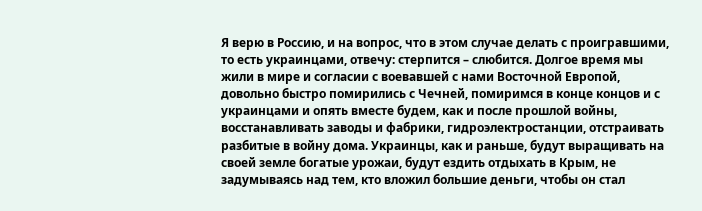Я верю в Россию, и на вопрос, что в этом случае делать с проигравшими, то есть украинцами, отвечу: стерпится – слюбится. Долгое время мы жили в мире и согласии с воевавшей с нами Восточной Европой, довольно быстро помирились с Чечней, помиримся в конце концов и с украинцами и опять вместе будем, как и после прошлой войны, восстанавливать заводы и фабрики, гидроэлектростанции, отстраивать разбитые в войну дома. Украинцы, как и раньше, будут выращивать на своей земле богатые урожаи, будут ездить отдыхать в Крым, не задумываясь над тем, кто вложил большие деньги, чтобы он стал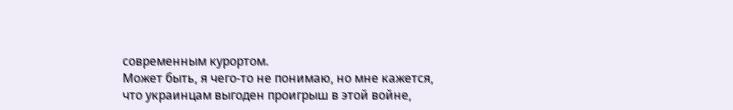современным курортом.
Может быть, я чего-то не понимаю, но мне кажется, что украинцам выгоден проигрыш в этой войне,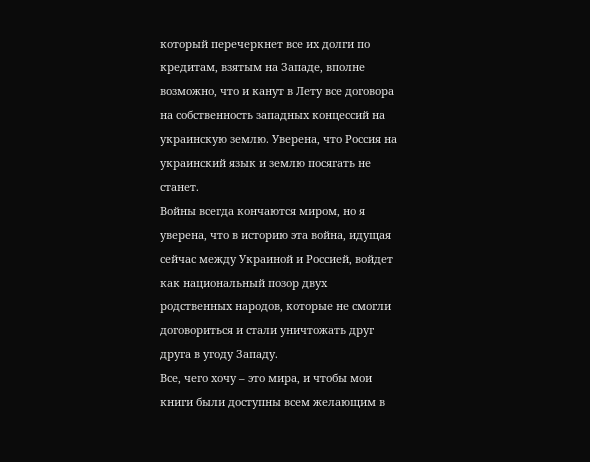который перечеркнет все их долги по кредитам, взятым на Западе, вполне возможно, что и канут в Лету все договора на собственность западных концессий на украинскую землю. Уверена, что Россия на украинский язык и землю посягать не станет.
Войны всегда кончаются миром, но я уверена, что в историю эта война, идущая сейчас между Украиной и Россией, войдет как национальный позор двух родственных народов, которые не смогли договориться и стали уничтожать друг друга в угоду Западу.
Все, чего хочу – это мира, и чтобы мои книги были доступны всем желающим в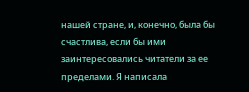нашей стране, и, конечно, была бы счастлива, если бы ими заинтересовались читатели за ее пределами. Я написала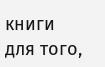книги для того,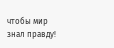чтобы мир знал правду!